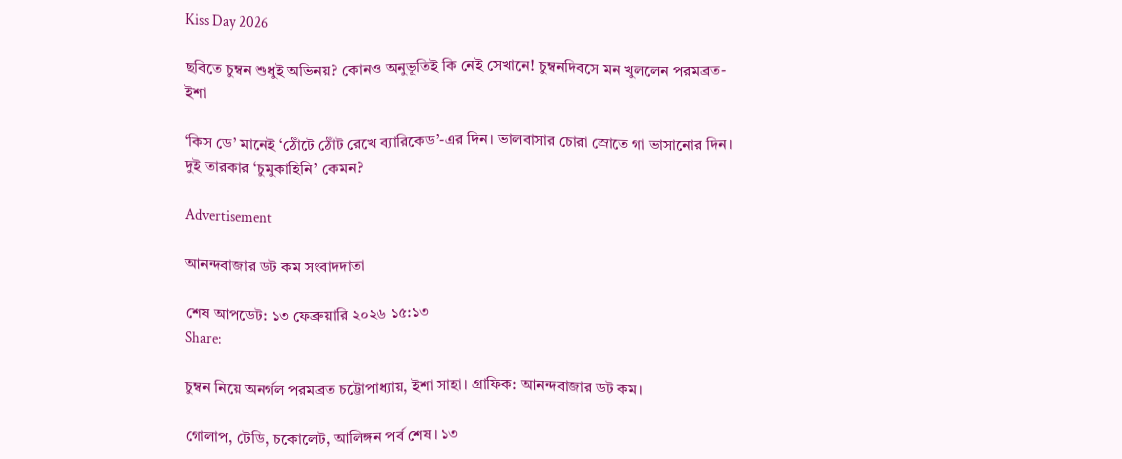Kiss Day 2026

ছবিতে চুম্বন শুধুই অভিনয়? কোনও অনুভূতিই কি নেই সেখানে! চুম্বনদিবসে মন খুললেন পরমব্রত-ইশা

‘কিস ডে’ মানেই ‘ঠোঁটে ঠোঁট রেখে ব্যারিকেড’-এর দিন। ভালবাসার চোরা স্রোতে গা ভাসানোর দিন। দুই তারকার ‘চুমুকাহিনি’ কেমন?

Advertisement

আনন্দবাজার ডট কম সংবাদদাতা

শেষ আপডেট: ১৩ ফেব্রুয়ারি ২০২৬ ১৫:১৩
Share:

চুম্বন নিয়ে অনর্গল পরমব্রত চট্টোপাধ্যায়, ইশা সাহা। গ্রাফিক: আনন্দবাজার ডট কম।

গোলাপ, টেডি, চকোলেট, আলিঙ্গন পর্ব শেষ। ১৩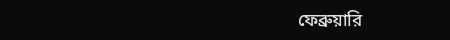ফেব্রুয়ারি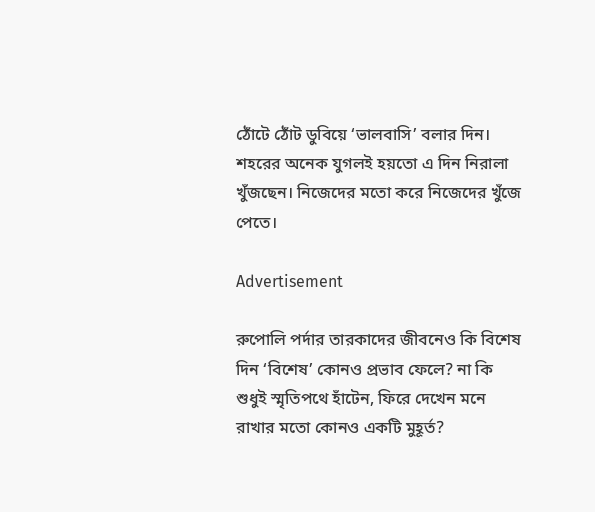ঠোঁটে ঠোঁট ডুবিয়ে ‘ভালবাসি’ বলার দিন। শহরের অনেক যুগলই হয়তো এ দিন নিরালা খুঁজছেন। নিজেদের মতো করে নিজেদের খুঁজে পেতে।

Advertisement

রুপোলি পর্দার তারকাদের জীবনেও কি বিশেষ দিন ‘বিশেষ’ কোনও প্রভাব ফেলে? না কি শুধুই স্মৃতিপথে হাঁটেন, ফিরে দেখেন মনে রাখার মতো কোনও একটি মুহূর্ত?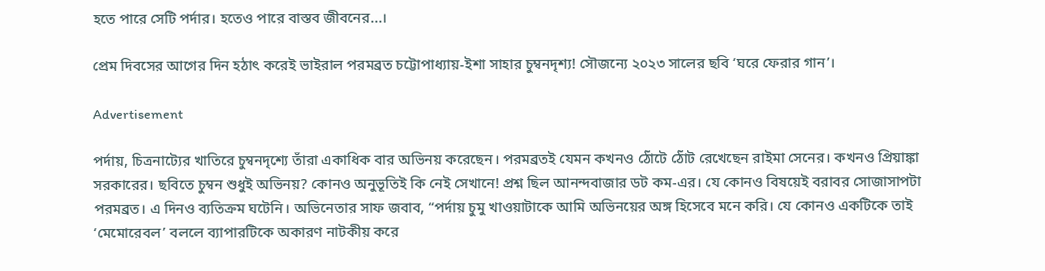হতে পারে সেটি পর্দার। হতেও পারে বাস্তব জীবনের...।

প্রেম দিবসের আগের দিন হঠাৎ করেই ভাইরাল পরমব্রত চট্টোপাধ্যায়-ইশা সাহার চুম্বনদৃশ্য! সৌজন্যে ২০২৩ সালের ছবি ‘ঘরে ফেরার গান’।

Advertisement

পর্দায়, চিত্রনাট্যের খাতিরে চুম্বনদৃশ্যে তাঁরা একাধিক বার অভিনয় করেছেন। পরমব্রতই যেমন কখনও ঠোঁটে ঠোঁট রেখেছেন রাইমা সেনের। কখনও প্রিয়াঙ্কা সরকারের। ছবিতে চুম্বন শুধুই অভিনয়? কোনও অনুভূতিই কি নেই সেখানে! প্রশ্ন ছিল আনন্দবাজার ডট কম-এর। যে কোনও বিষয়েই বরাবর সোজাসাপটা পরমব্রত। এ দিনও ব্যতিক্রম ঘটেনি। অভিনেতার সাফ জবাব, “পর্দায় চুমু খাওয়াটাকে আমি অভিনয়ের অঙ্গ হিসেবে মনে করি। যে কোনও একটিকে তাই ‘মেমোরেবল’ বললে ব্যাপারটিকে অকারণ নাটকীয় করে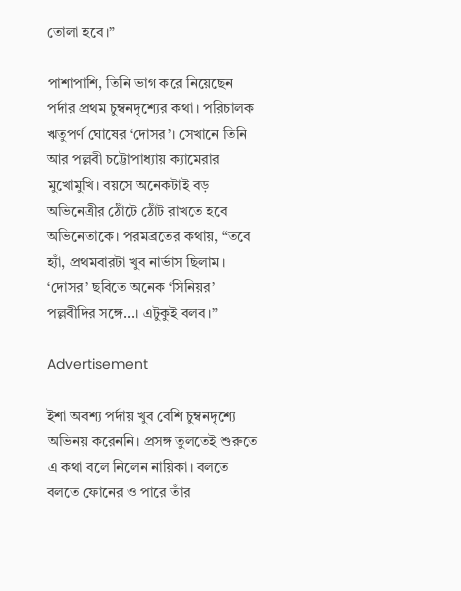তোলা হবে।”

পাশাপাশি, তিনি ভাগ করে নিয়েছেন পর্দার প্রথম চুম্বনদৃশ্যের কথা। পরিচালক ঋতুপর্ণ ঘোষের ‘দোসর’। সেখানে তিনি আর পল্লবী চট্টোপাধ্যায় ক্যামেরার মুখোমুখি। বয়সে অনেকটাই বড় অভিনেত্রীর ঠোঁটে ঠোঁট রাখতে হবে অভিনেতাকে। পরমব্রতের কথায়, “তবে হ্যাঁ, প্রথমবারটা খুব নার্ভাস ছিলাম। ‘দোসর’ ছবিতে অনেক ‘সিনিয়র’ পল্লবীদির সঙ্গে...। এটুকুই বলব।”

Advertisement

ইশা অবশ্য পর্দায় খুব বেশি চুম্বনদৃশ্যে অভিনয় করেননি। প্রসঙ্গ তুলতেই শুরুতে এ কথা বলে নিলেন নায়িকা। বলতে বলতে ফোনের ও পারে তাঁর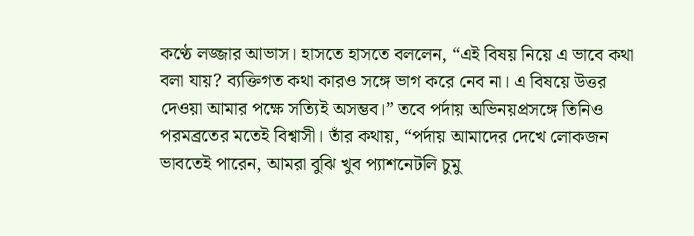কণ্ঠে লজ্জার আভাস। হাসতে হাসতে বললেন, “এই বিষয় নিয়ে এ ভাবে কথা বলা যায়? ব্যক্তিগত কথা কারও সঙ্গে ভাগ করে নেব না। এ বিষয়ে উত্তর দেওয়া আমার পক্ষে সত্যিই অসম্ভব।” তবে পর্দায় অভিনয়প্রসঙ্গে তিনিও পরমব্রতের মতেই বিশ্বাসী। তাঁর কথায়, “পর্দায় আমাদের দেখে লোকজন ভাবতেই পারেন, আমরা বুঝি খুব প্যাশনেটলি চুমু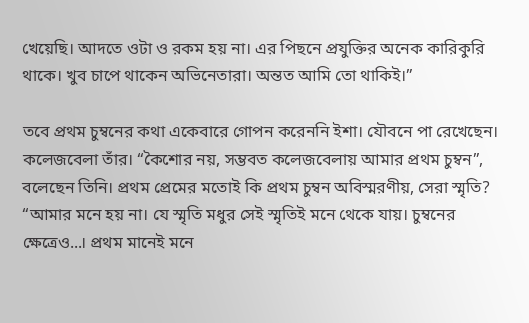খেয়েছি। আদতে ওটা ও রকম হয় না। এর পিছনে প্রযুক্তির অনেক কারিকুরি থাকে। খুব চাপে থাকেন অভিনেতারা। অন্তত আমি তো থাকিই।”

তবে প্রথম চুম্বনের কথা একেবারে গোপন করেননি ইশা। যৌবনে পা রেখেছেন। কলেজবেলা তাঁর। “কৈশোর নয়, সম্ভবত কলেজবেলায় আমার প্রথম চুম্বন”, বলেছেন তিনি। প্রথম প্রেমের মতোই কি প্রথম চুম্বন অবিস্মরণীয়, সেরা স্মৃতি? “আমার মনে হয় না। যে স্মৃতি মধুর সেই স্মৃতিই মনে থেকে যায়। চুম্বনের ক্ষেত্রেও...। প্রথম মানেই মনে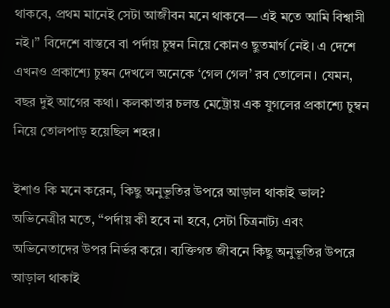থাকবে, প্রথম মানেই সেটা আজীবন মনে থাকবে— এই মতে আমি বিশ্বাসী নই।” বিদেশে বাস্তবে বা পর্দায় চুম্বন নিয়ে কোনও ছুতমার্গ নেই। এ দেশে এখনও প্রকাশ্যে চুম্বন দেখলে অনেকে ‘গেল গেল’ রব তোলেন। যেমন, বছর দুই আগের কথা। কলকাতার চলন্ত মেট্রোয় এক যুগলের প্রকাশ্যে চুম্বন নিয়ে তোলপাড় হয়েছিল শহর।

ইশাও কি মনে করেন, কিছু অনুভূতির উপরে আড়াল থাকাই ভাল? অভিনেত্রীর মতে, “পর্দায় কী হবে না হবে, সেটা চিত্রনাট্য এবং অভিনেতাদের উপর নির্ভর করে। ব্যক্তিগত জীবনে কিছু অনুভূতির উপরে আড়াল থাকাই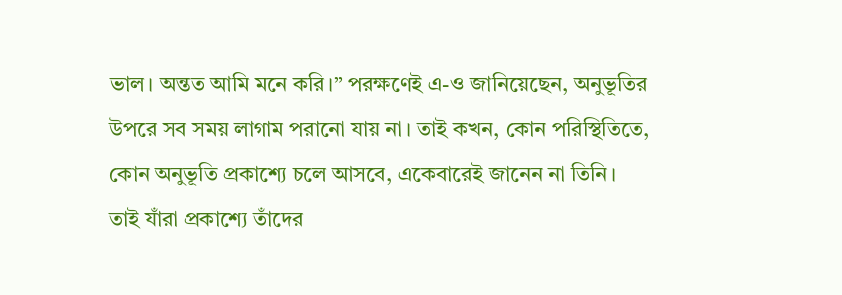ভাল। অন্তত আমি মনে করি।” পরক্ষণেই এ-ও জানিয়েছেন, অনুভূতির উপরে সব সময় লাগাম পরানো যায় না। তাই কখন, কোন পরিস্থিতিতে, কোন অনুভূতি প্রকাশ্যে চলে আসবে, একেবারেই জানেন না তিনি। তাই যাঁরা প্রকাশ্যে তাঁদের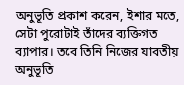অনুভূতি প্রকাশ করেন, ইশার মতে, সেটা পুরোটাই তাঁদের ব্যক্তিগত ব্যাপার। তবে তিনি নিজের যাবতীয় অনুভূতি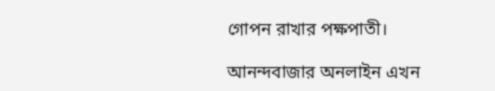গোপন রাখার পক্ষপাতী।

আনন্দবাজার অনলাইন এখন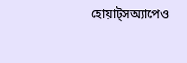হোয়াট্‌সঅ্যাপেও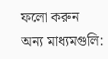ফলো করুন
অন্য মাধ্যমগুলি: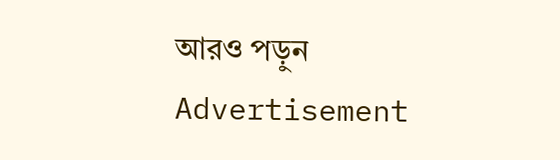আরও পড়ুন
Advertisement